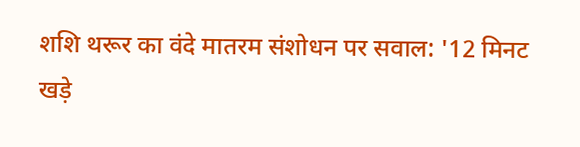शशि थरूर का वंदे मातरम संशोधन पर सवाल: '12 मिनट खड़े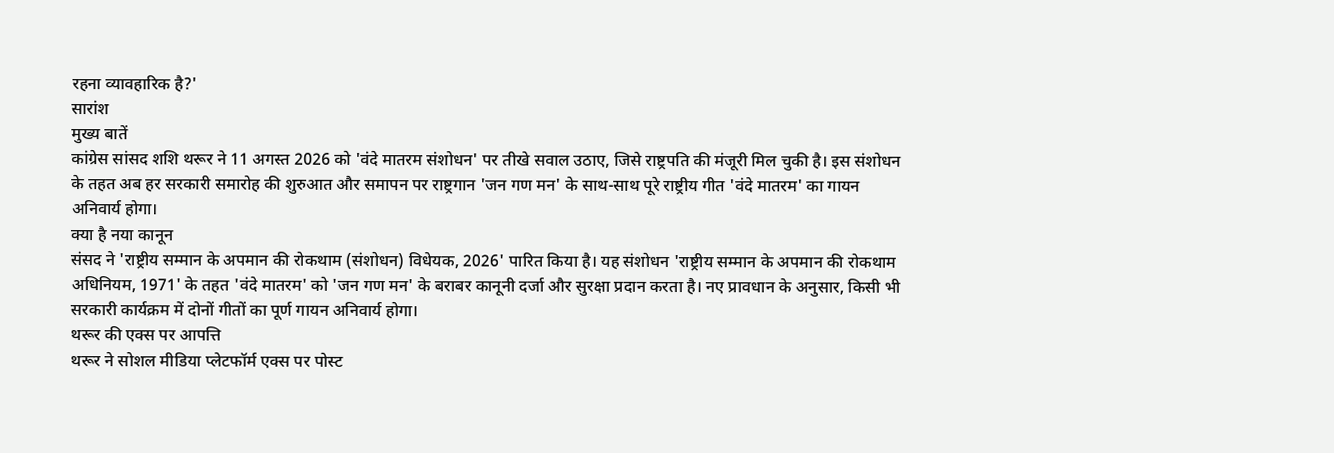रहना व्यावहारिक है?'
सारांश
मुख्य बातें
कांग्रेस सांसद शशि थरूर ने 11 अगस्त 2026 को 'वंदे मातरम संशोधन' पर तीखे सवाल उठाए, जिसे राष्ट्रपति की मंजूरी मिल चुकी है। इस संशोधन के तहत अब हर सरकारी समारोह की शुरुआत और समापन पर राष्ट्रगान 'जन गण मन' के साथ-साथ पूरे राष्ट्रीय गीत 'वंदे मातरम' का गायन अनिवार्य होगा।
क्या है नया कानून
संसद ने 'राष्ट्रीय सम्मान के अपमान की रोकथाम (संशोधन) विधेयक, 2026' पारित किया है। यह संशोधन 'राष्ट्रीय सम्मान के अपमान की रोकथाम अधिनियम, 1971' के तहत 'वंदे मातरम' को 'जन गण मन' के बराबर कानूनी दर्जा और सुरक्षा प्रदान करता है। नए प्रावधान के अनुसार, किसी भी सरकारी कार्यक्रम में दोनों गीतों का पूर्ण गायन अनिवार्य होगा।
थरूर की एक्स पर आपत्ति
थरूर ने सोशल मीडिया प्लेटफॉर्म एक्स पर पोस्ट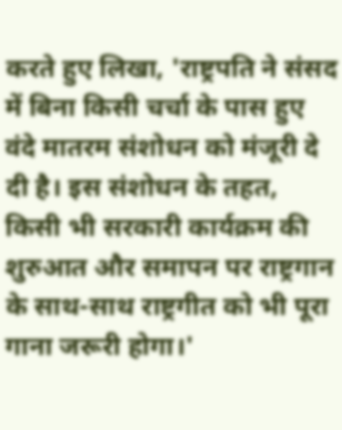करते हुए लिखा, 'राष्ट्रपति ने संसद में बिना किसी चर्चा के पास हुए वंदे मातरम संशोधन को मंजूरी दे दी है। इस संशोधन के तहत, किसी भी सरकारी कार्यक्रम की शुरुआत और समापन पर राष्ट्रगान के साथ-साथ राष्ट्रगीत को भी पूरा गाना जरूरी होगा।'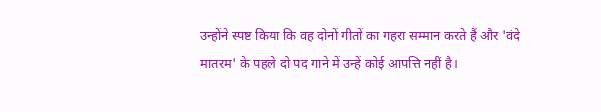उन्होंने स्पष्ट किया कि वह दोनों गीतों का गहरा सम्मान करते हैं और 'वंदे मातरम' के पहले दो पद गाने में उन्हें कोई आपत्ति नहीं है।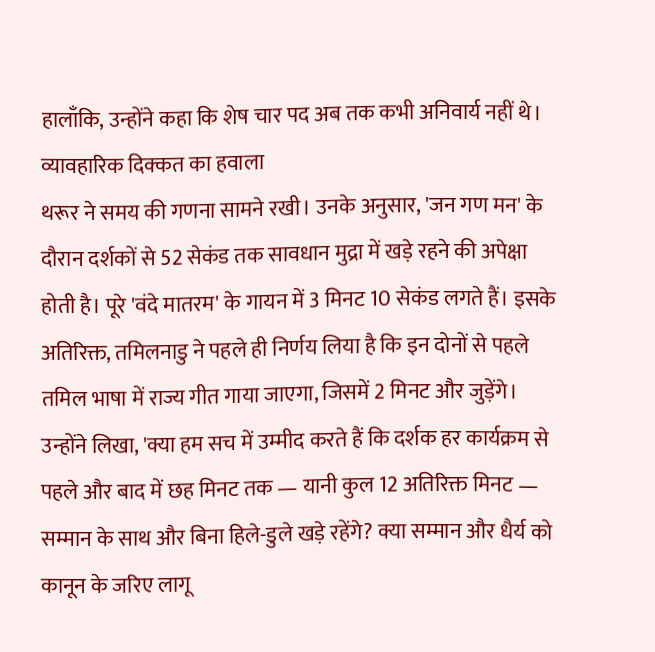हालाँकि, उन्होंने कहा कि शेष चार पद अब तक कभी अनिवार्य नहीं थे।
व्यावहारिक दिक्कत का हवाला
थरूर ने समय की गणना सामने रखी। उनके अनुसार, 'जन गण मन' के दौरान दर्शकों से 52 सेकंड तक सावधान मुद्रा में खड़े रहने की अपेक्षा होती है। पूरे 'वंदे मातरम' के गायन में 3 मिनट 10 सेकंड लगते हैं। इसके अतिरिक्त, तमिलनाडु ने पहले ही निर्णय लिया है कि इन दोनों से पहले तमिल भाषा में राज्य गीत गाया जाएगा, जिसमें 2 मिनट और जुड़ेंगे।
उन्होंने लिखा, 'क्या हम सच में उम्मीद करते हैं कि दर्शक हर कार्यक्रम से पहले और बाद में छह मिनट तक — यानी कुल 12 अतिरिक्त मिनट — सम्मान के साथ और बिना हिले-डुले खड़े रहेंगे? क्या सम्मान और धैर्य को कानून के जरिए लागू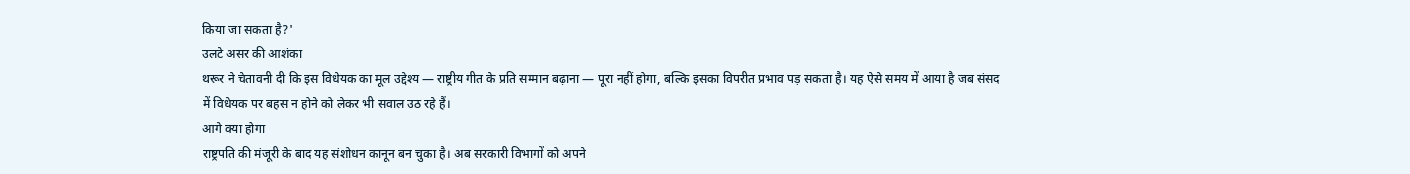किया जा सकता है?'
उलटे असर की आशंका
थरूर ने चेतावनी दी कि इस विधेयक का मूल उद्देश्य — राष्ट्रीय गीत के प्रति सम्मान बढ़ाना — पूरा नहीं होगा, बल्कि इसका विपरीत प्रभाव पड़ सकता है। यह ऐसे समय में आया है जब संसद में विधेयक पर बहस न होने को लेकर भी सवाल उठ रहे हैं।
आगे क्या होगा
राष्ट्रपति की मंजूरी के बाद यह संशोधन कानून बन चुका है। अब सरकारी विभागों को अपने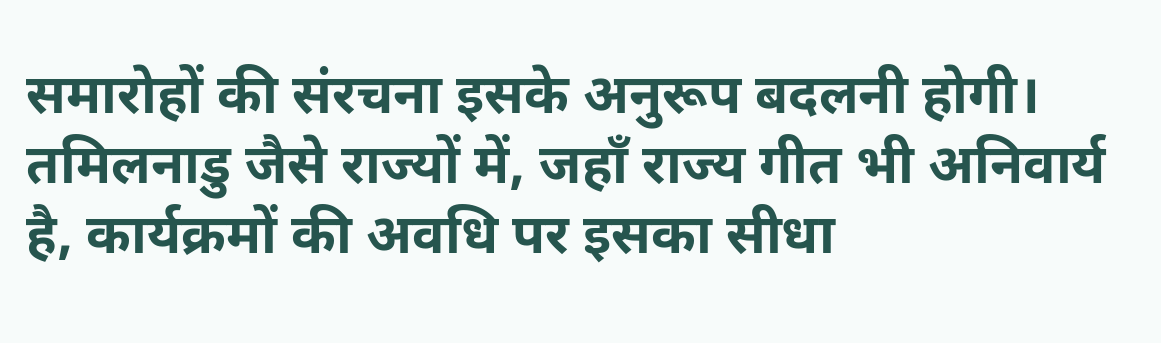समारोहों की संरचना इसके अनुरूप बदलनी होगी। तमिलनाडु जैसे राज्यों में, जहाँ राज्य गीत भी अनिवार्य है, कार्यक्रमों की अवधि पर इसका सीधा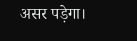असर पड़ेगा।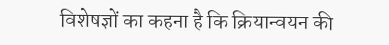विशेषज्ञों का कहना है कि क्रियान्वयन की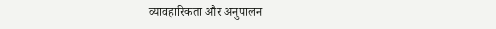व्यावहारिकता और अनुपालन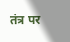तंत्र पर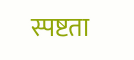स्पष्टता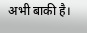अभी बाकी है।